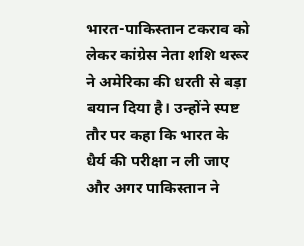भारत-पाकिस्तान टकराव को लेकर कांग्रेस नेता शशि थरूर ने अमेरिका की धरती से बड़ा बयान दिया है। उन्होंने स्पष्ट तौर पर कहा कि भारत के धैर्य की परीक्षा न ली जाए और अगर पाकिस्तान ने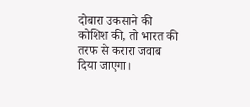दोबारा उकसाने की कोशिश की, तो भारत की तरफ से करारा जवाब दिया जाएगा।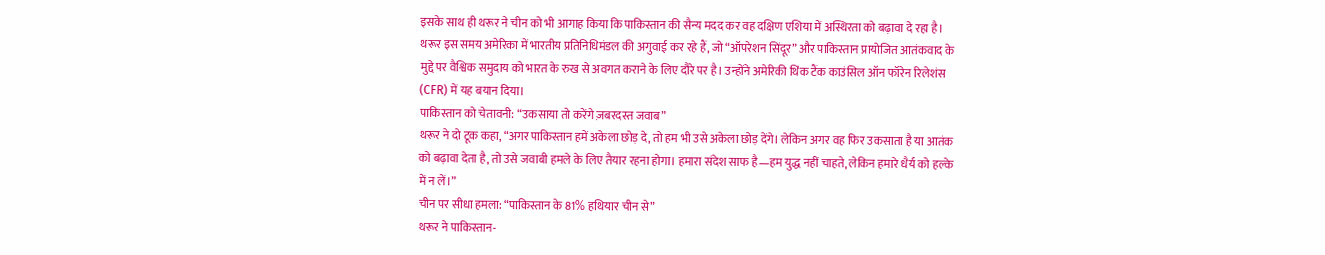इसके साथ ही थरूर ने चीन को भी आगाह किया कि पाकिस्तान की सैन्य मदद कर वह दक्षिण एशिया में अस्थिरता को बढ़ावा दे रहा है। थरूर इस समय अमेरिका में भारतीय प्रतिनिधिमंडल की अगुवाई कर रहे हैं, जो “ऑपरेशन सिंदूर” और पाकिस्तान प्रायोजित आतंकवाद के मुद्दे पर वैश्विक समुदाय को भारत के रुख से अवगत कराने के लिए दौरे पर है। उन्होंने अमेरिकी थिंक टैंक काउंसिल ऑन फॉरेन रिलेशंस (CFR) में यह बयान दिया।
पाकिस्तान को चेतावनी: “उकसाया तो करेंगे ज़बरदस्त जवाब”
थरूर ने दो टूक कहा, “अगर पाकिस्तान हमें अकेला छोड़ दे, तो हम भी उसे अकेला छोड़ देंगे। लेकिन अगर वह फिर उकसाता है या आतंक को बढ़ावा देता है, तो उसे जवाबी हमले के लिए तैयार रहना होगा। हमारा संदेश साफ है—हम युद्ध नहीं चाहते, लेकिन हमारे धैर्य को हल्के में न लें।”
चीन पर सीधा हमला: “पाकिस्तान के 81% हथियार चीन से”
थरूर ने पाकिस्तान-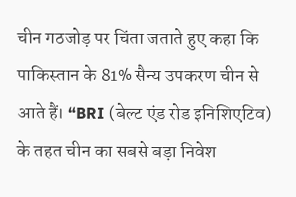चीन गठजोड़ पर चिंता जताते हुए कहा कि पाकिस्तान के 81% सैन्य उपकरण चीन से आते हैं। “BRI (बेल्ट एंड रोड इनिशिएटिव) के तहत चीन का सबसे बड़ा निवेश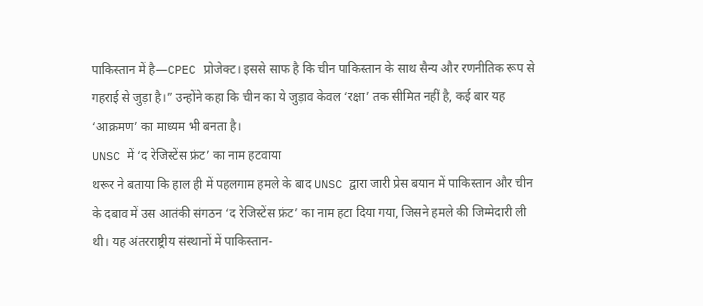पाकिस्तान में है—CPEC प्रोजेक्ट। इससे साफ है कि चीन पाकिस्तान के साथ सैन्य और रणनीतिक रूप से गहराई से जुड़ा है।” उन्होंने कहा कि चीन का ये जुड़ाव केवल ‘रक्षा’ तक सीमित नहीं है, कई बार यह ‘आक्रमण’ का माध्यम भी बनता है।
UNSC में ‘द रेजिस्टेंस फ्रंट’ का नाम हटवाया
थरूर ने बताया कि हाल ही में पहलगाम हमले के बाद UNSC द्वारा जारी प्रेस बयान में पाकिस्तान और चीन के दबाव में उस आतंकी संगठन ‘द रेजिस्टेंस फ्रंट’ का नाम हटा दिया गया, जिसने हमले की जिम्मेदारी ली थी। यह अंतरराष्ट्रीय संस्थानों में पाकिस्तान-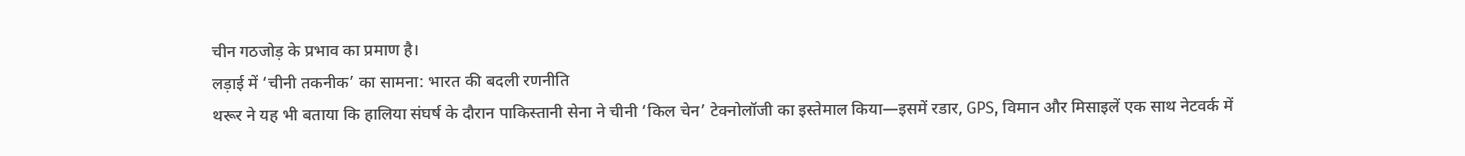चीन गठजोड़ के प्रभाव का प्रमाण है।
लड़ाई में ‘चीनी तकनीक’ का सामना: भारत की बदली रणनीति
थरूर ने यह भी बताया कि हालिया संघर्ष के दौरान पाकिस्तानी सेना ने चीनी ‘किल चेन’ टेक्नोलॉजी का इस्तेमाल किया—इसमें रडार, GPS, विमान और मिसाइलें एक साथ नेटवर्क में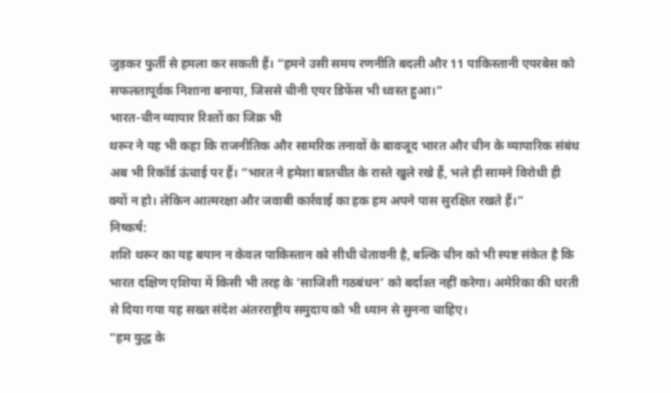जुड़कर फुर्ती से हमला कर सकती हैं। “हमने उसी समय रणनीति बदली और 11 पाकिस्तानी एयरबेस को सफलतापूर्वक निशाना बनाया, जिससे चीनी एयर डिफेंस भी ध्वस्त हुआ।”
भारत-चीन व्यापार रिश्तों का जिक्र भी
थरूर ने यह भी कहा कि राजनीतिक और सामरिक तनावों के बावजूद भारत और चीन के व्यापारिक संबंध अब भी रिकॉर्ड ऊंचाई पर हैं। “भारत ने हमेशा बातचीत के रास्ते खुले रखे हैं, भले ही सामने विरोधी ही क्यों न हो। लेकिन आत्मरक्षा और जवाबी कार्रवाई का हक हम अपने पास सुरक्षित रखते हैं।”
निष्कर्ष:
शशि थरूर का यह बयान न केवल पाकिस्तान को सीधी चेतावनी है, बल्कि चीन को भी स्पष्ट संकेत है कि भारत दक्षिण एशिया में किसी भी तरह के ‘साजिशी गठबंधन’ को बर्दाश्त नहीं करेगा। अमेरिका की धरती से दिया गया यह सख्त संदेश अंतरराष्ट्रीय समुदाय को भी ध्यान से सुनना चाहिए।
“हम युद्ध के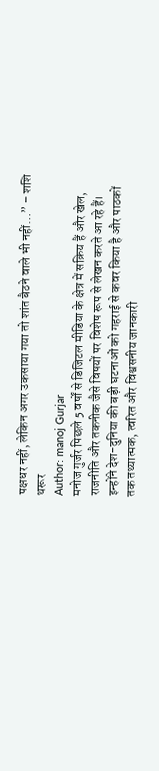पक्षधर नहीं, लेकिन अगर उकसाया गया तो शांत बैठने वाले भी नहीं…” – शशि थरूर
Author: manoj Gurjar
मनोज गुर्जर पिछले 5 वर्षों से डिजिटल मीडिया के क्षेत्र में सक्रिय हैं और खेल, राजनीति और तकनीक जैसे विषयों पर विशेष रूप से लेखन करते आ रहे हैं। इन्होंने देश-दुनिया की बड़ी घटनाओं को गहराई से कवर किया है और पाठकों तक तथ्यात्मक, त्वरित और विश्वसनीय जानकारी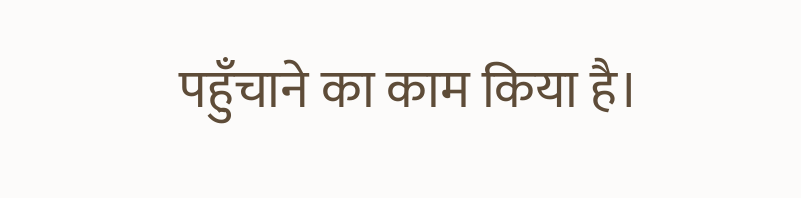पहुँचाने का काम किया है।